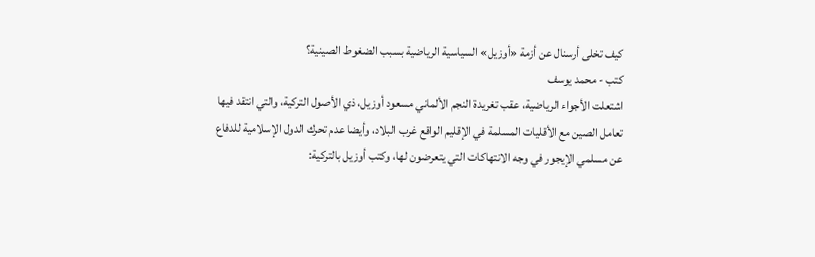كيف تخلى أرسنال عن أزمة «أوزيل» السياسية الرياضية بسبب الضغوط الصينية؟
كتب - محمد يوسف
اشتعلت الأجواء الرياضية، عقب تغريدة النجم الألماني مسعود أوزيل، ذي الأصول التركية، والتي انتقد فيها تعامل الصين مع الأقليات المسلمة في الإقليم الواقع غرب البلاد، وأيضا عدم تحرك الدول الإسلامية للدفاع عن مسلمي الإيجور في وجه الانتهاكات التي يتعرضون لها، وكتب أوزيل بالتركية: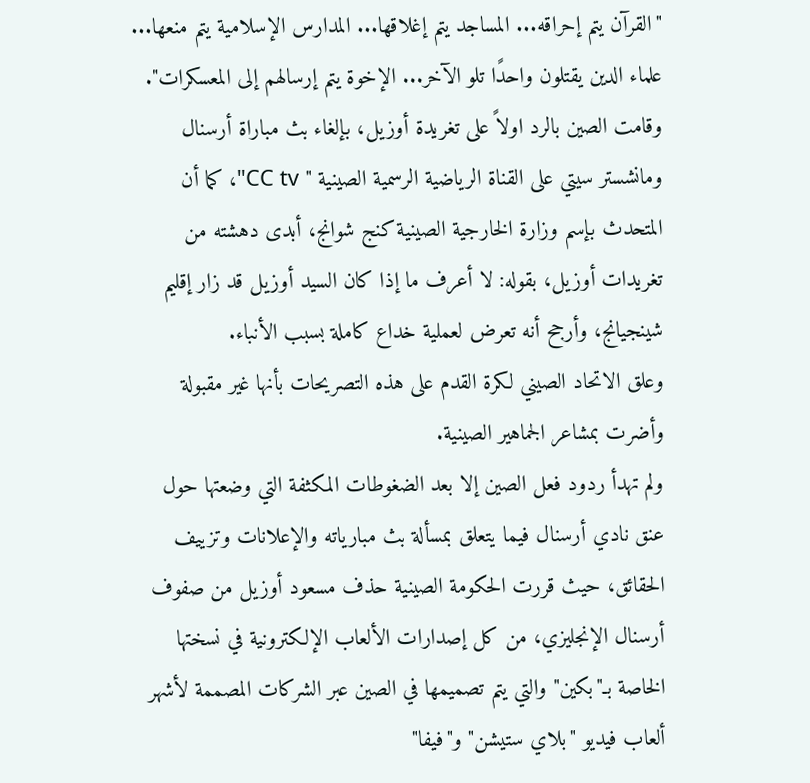"القرآن يتم إحراقه... المساجد يتم إغلاقها... المدارس الإسلامية يتم منعها... علماء الدين يقتلون واحدًا تلو الآخر... الإخوة يتم إرسالهم إلى المعسكرات".
وقامت الصين بالرد اولاً على تغريدة أوزيل، بإلغاء بث مباراة أرسنال ومانشستر سيتي على القناة الرياضية الرسمية الصينية " CC tv"، كما أن المتحدث بإسم وزارة الخارجية الصينية كنج شوانج، أبدى دهشته من تغريدات أوزيل، بقوله: لا أعرف ما إذا كان السيد أوزيل قد زار إقليم شينجيانج، وأرجح أنه تعرض لعملية خداع كاملة بسبب الأنباء.
وعلق الاتحاد الصيني لكرة القدم على هذه التصريحات بأنها غير مقبولة وأضرت بمشاعر الجماهير الصينية.
ولم تهدأ ردود فعل الصين إلا بعد الضغوطات المكثفة التي وضعتها حول عنق نادي أرسنال فيما يتعلق بمسألة بث مبارياته والإعلانات وتزييف الحقائق، حيث قررت الحكومة الصينية حذف مسعود أوزيل من صفوف أرسنال الإنجليزي، من كل إصدارات الألعاب الإلكترونية في نسختها الخاصة بـ"بكين" والتي يتم تصميمها في الصين عبر الشركات المصممة لأشهر ألعاب فيديو "بلاي ستيشن" و"فيفا"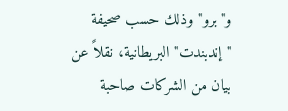و"برو" وذلك حسب صحيفة "إندبندت" البريطانية، نقلاً عن بيان من الشركات صاحبة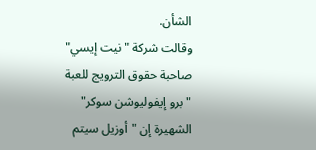الشأن.
وقالت شركة "نيت إيسي" صاحبة حقوق الترويج للعبة "برو إيفوليوشن سوكر" الشهيرة إن "أوزيل سيتم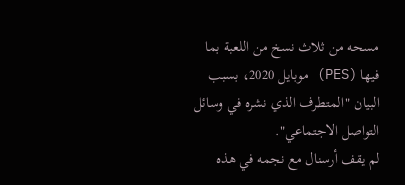مسحه من ثلاث نسخ من اللعبة بما فيها (PES) موبايل 2020، بسبب البيان "المتطرف الذي نشره في وسائل التواصل الاجتماعي".
لم يقف أرسنال مع نجمه في هذه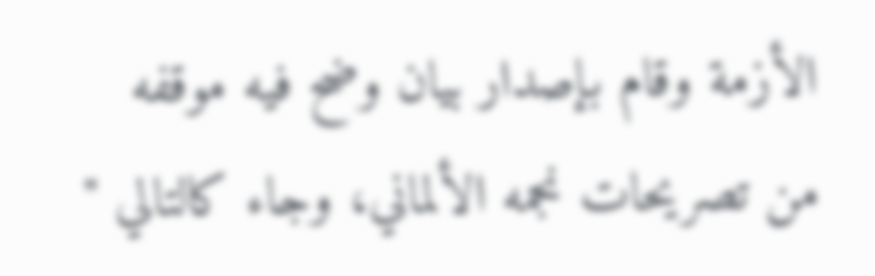الأزمة وقام بإصدار بيان وضح فيه موقفه من تصريحات نجمه الألماني، وجاء كالتالي "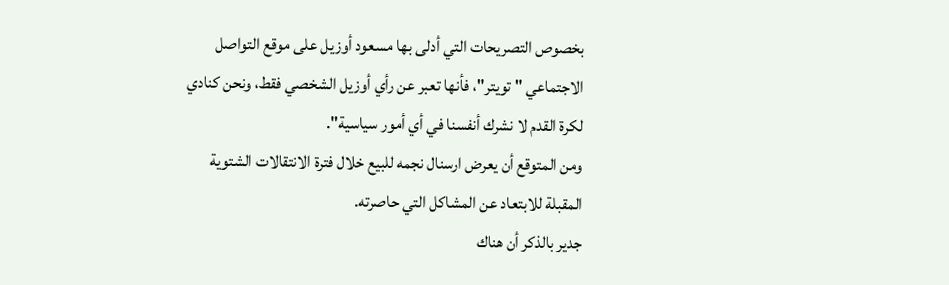بخصوص التصريحات التي أدلى بها مسعود أوزيل على موقع التواصل الاجتماعي " تويتر"، فأنها تعبر عن رأي أوزيل الشخصي فقط، ونحن كنادي لكرة القدم لا نشرك أنفسنا في أي أمور سياسية".
ومن المتوقع أن يعرض ارسنال نجمه للبيع خلال فترة الانتقالات الشتوية المقبلة للابتعاد عن المشاكل التي حاصرته.
جدير بالذكر أن هناك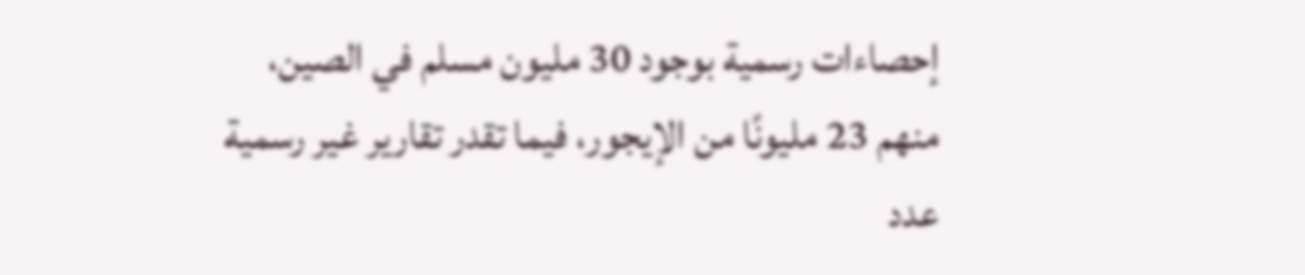إحصاءات رسمية بوجود 30 مليون مسلم في الصين، منهم 23 مليونًا من الإيجور، فيما تقدر تقارير غير رسمية عدد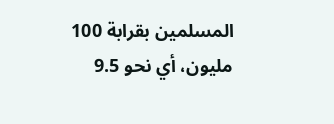المسلمين بقرابة 100 مليون، أي نحو 9.5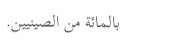بالمائة من الصينيين.